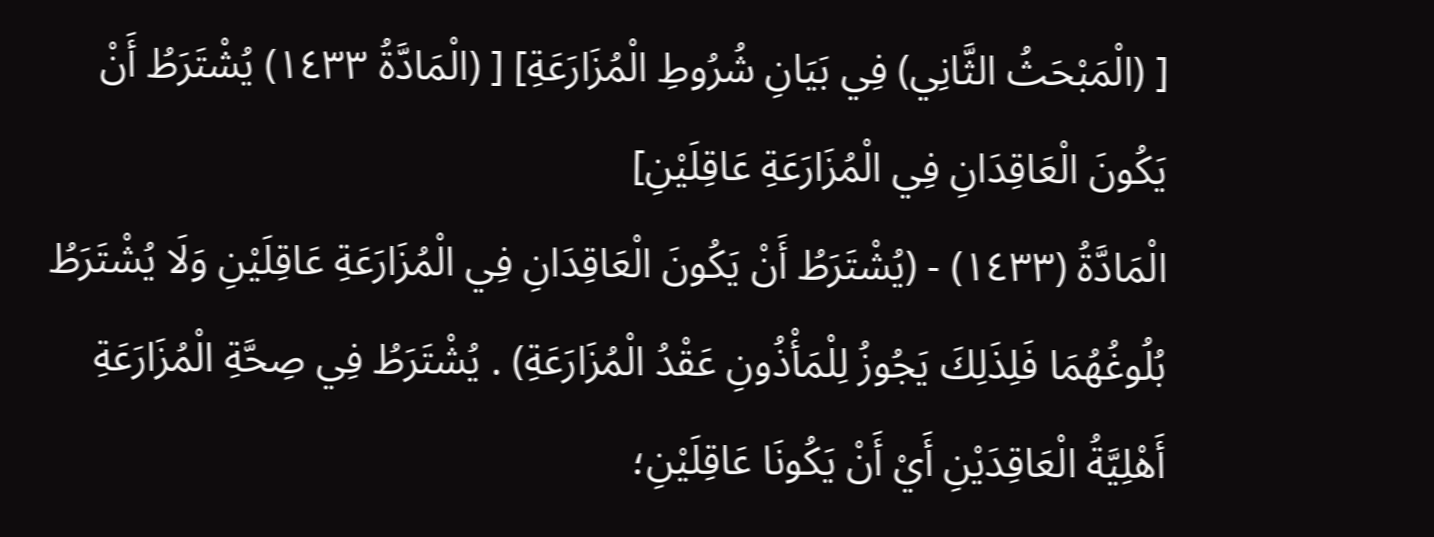[ (الْمَبْحَثُ الثَّانِي) فِي بَيَانِ شُرُوطِ الْمُزَارَعَةِ] [ (الْمَادَّةُ ١٤٣٣) يُشْتَرَطُ أَنْ يَكُونَ الْعَاقِدَانِ فِي الْمُزَارَعَةِ عَاقِلَيْنِ]
الْمَادَّةُ (١٤٣٣) - (يُشْتَرَطُ أَنْ يَكُونَ الْعَاقِدَانِ فِي الْمُزَارَعَةِ عَاقِلَيْنِ وَلَا يُشْتَرَطُ بُلُوغُهُمَا فَلِذَلِكَ يَجُوزُ لِلْمَأْذُونِ عَقْدُ الْمُزَارَعَةِ) . يُشْتَرَطُ فِي صِحَّةِ الْمُزَارَعَةِ أَهْلِيَّةُ الْعَاقِدَيْنِ أَيْ أَنْ يَكُونَا عَاقِلَيْنِ؛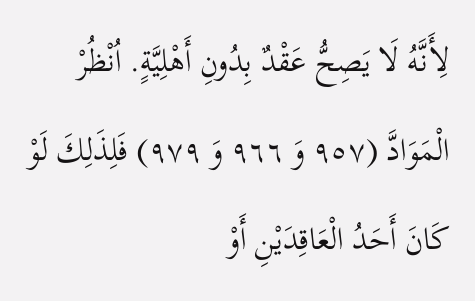لِأَنَّهُ لَا يَصِحُّ عَقْدٌ بِدُونِ أَهْلِيَّةٍ. اُنْظُرْ الْمَوَادَّ (٩٥٧ وَ ٩٦٦ وَ ٩٧٩) فَلِذَلِكَ لَوْ كَانَ أَحَدُ الْعَاقِدَيْنِ أَوْ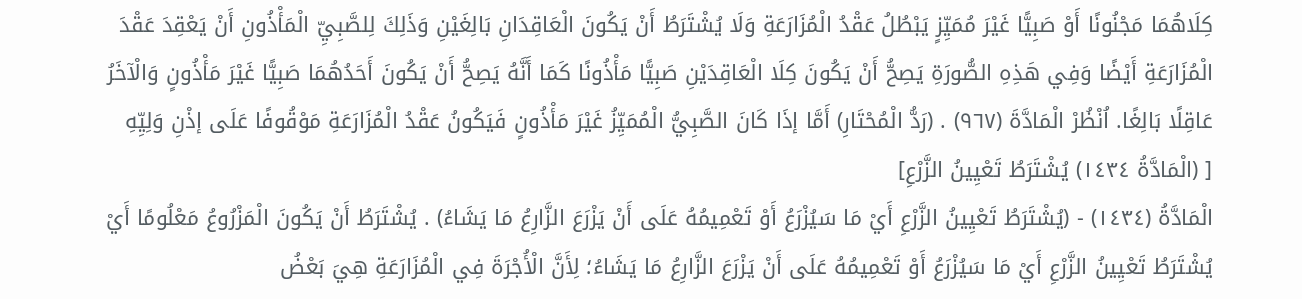كِلَاهُمَا مَجْنُونًا أَوْ صَبِيًّا غَيْرَ مُمَيِّزٍ يَبْطُلُ عَقْدُ الْمُزَارَعَةِ وَلَا يُشْتَرَطُ أَنْ يَكُونَ الْعَاقِدَانِ بَالِغَيْنِ وَذَلِكَ لِلصَّبِيِّ الْمَأْذُونِ أَنْ يَعْقِدَ عَقْدَ الْمُزَارَعَةِ أَيْضًا وَفِي هَذِهِ الصُّورَةِ يَصِحُّ أَنْ يَكُونَ كِلَا الْعَاقِدَيْنِ صَبِيًّا مَأْذُونًا كَمَا أَنَّهُ يَصِحُّ أَنْ يَكُونَ أَحَدُهُمَا صَبِيًّا غَيْرَ مَأْذُونٍ وَالْآخَرُ عَاقِلًا بَالِغًا. اُنْظُرْ الْمَادَّةَ (٩٦٧) . (رَدُّ الْمُحْتَارِ) أَمَّا إذَا كَانَ الصَّبِيُّ الْمُمَيِّزُ غَيْرَ مَأْذُونٍ فَيَكُونُ عَقْدُ الْمُزَارَعَةِ مَوْقُوفًا عَلَى إذْنِ وَلِيِّهِ
[ (الْمَادَّةُ ١٤٣٤) يُشْتَرَطُ تَعْيِينُ الزَّرْعِ]
الْمَادَّةُ (١٤٣٤) - (يُشْتَرَطُ تَعْيِينُ الزَّرْعِ أَيْ مَا سَيُزْرَعُ أَوْ تَعْمِيمُهُ عَلَى أَنْ يَزْرَعَ الزَّارِعُ مَا يَشَاءُ) . يُشْتَرَطُ أَنْ يَكُونَ الْمَزْرُوعُ مَعْلُومًا أَيْ يُشْتَرَطُ تَعْيِينُ الزَّرْعِ أَيْ مَا سَيُزْرَعُ أَوْ تَعْمِيمُهُ عَلَى أَنْ يَزْرَعَ الزَّارِعُ مَا يَشَاءُ؛ لِأَنَّ الْأُجْرَةَ فِي الْمُزَارَعَةِ هِيَ بَعْضُ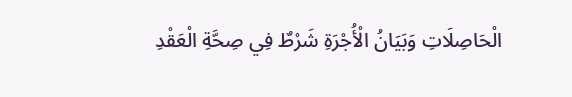الْحَاصِلَاتِ وَبَيَانُ الْأُجْرَةِ شَرْطٌ فِي صِحَّةِ الْعَقْدِ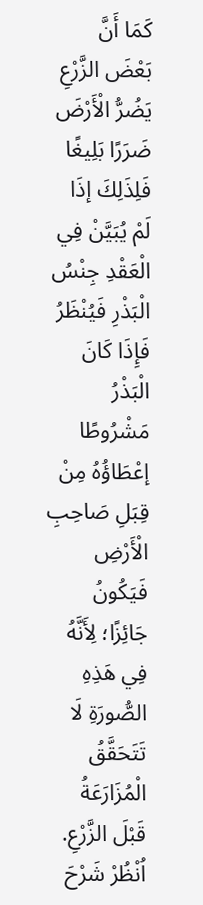كَمَا أَنَّ بَعْضَ الزَّرْعِ يَضُرُّ الْأَرْضَ ضَرَرًا بَلِيغًا فَلِذَلِكَ إذَا لَمْ يُبَيَّنْ فِي الْعَقْدِ جِنْسُ الْبَذْرِ فَيُنْظَرُ فَإِذَا كَانَ الْبَذْرُ مَشْرُوطًا إعْطَاؤُهُ مِنْ قِبَلِ صَاحِبِ الْأَرْضِ فَيَكُونُ جَائِزًا؛ لِأَنَّهُ فِي هَذِهِ الصُّورَةِ لَا تَتَحَقَّقُ الْمُزَارَعَةُ قَبْلَ الزَّرْعِ. اُنْظُرْ شَرْحَ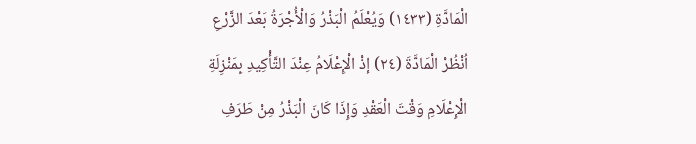الْمَادَّةِ (١٤٣٣) وَيُعْلَمُ الْبَذْرُ وَالْأُجْرَةُ بَعْدَ الزَّرْعِ اُنْظُرْ الْمَادَّةَ (٢٤) إذْ الْإِعْلَامُ عِنْدَ التَّأْكِيدِ بِمَنْزِلَةِ الْإِعْلَامِ وَقْتَ الْعَقْدِ وَإِذَا كَانَ الْبَذْرُ مِنْ طَرَفِ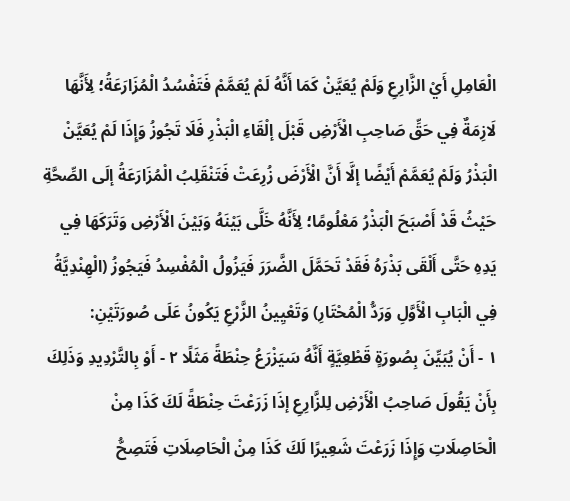الْعَامِلِ أَيْ الزَّارِعِ وَلَمْ يُعَيَّنْ كَمَا أَنَّهُ لَمْ يُعَمَّمْ فَتَفْسُدُ الْمُزَارَعَةُ؛ لِأَنَّهَا لَازِمَةٌ فِي حَقِّ صَاحِبِ الْأَرْضِ قَبْلَ إلْقَاءِ الْبَذْرِ فَلَا تَجُوزُ وَإِذَا لَمْ يُعَيَّنْ الْبَذْرُ وَلَمْ يُعَمَّمْ أَيْضًا إلَّا أَنَّ الْأَرْضَ زُرِعَتْ فَتَنْقَلِبُ الْمُزَارَعَةُ إلَى الصِّحَّةِ حَيْثُ قَدْ أَصْبَحَ الْبَذْرُ مَعْلُومًا؛ لِأَنَّهُ خَلَّى بَيْنَهُ وَبَيْنَ الْأَرْضِ وَتَرَكَهَا فِي يَدِهِ حَتَّى أَلْقَى بَذْرَهُ فَقَدْ تَحَمَّلَ الضَّرَرَ فَيَزُولُ الْمُفْسِدُ فَيَجُوزُ (الْهِنْدِيَّةُ فِي الْبَابِ الْأَوَّلِ وَرَدُّ الْمُحْتَارِ) وَتَعْيِينُ الزَّرْعِ يَكُونُ عَلَى صُورَتَيْنِ:
١ - أَنْ يُبَيِّنَ بِصُورَةٍ قَطْعِيَّةٍ أَنَّهُ سَيَزْرَعُ حِنْطَةً مَثَلًا ٢ - أَوْ بِالتَّرْدِيدِ وَذَلِكَ بِأَنْ يَقُولَ صَاحِبُ الْأَرْضِ لِلزَّارِعِ إذَا زَرَعْتَ حِنْطَةً لَكَ كَذَا مِنْ الْحَاصِلَاتِ وَإِذَا زَرَعْتَ شَعِيرًا لَكَ كَذَا مِنْ الْحَاصِلَاتِ فَتَصِحُّ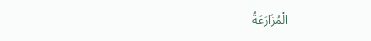الْمُزَارَعَةُ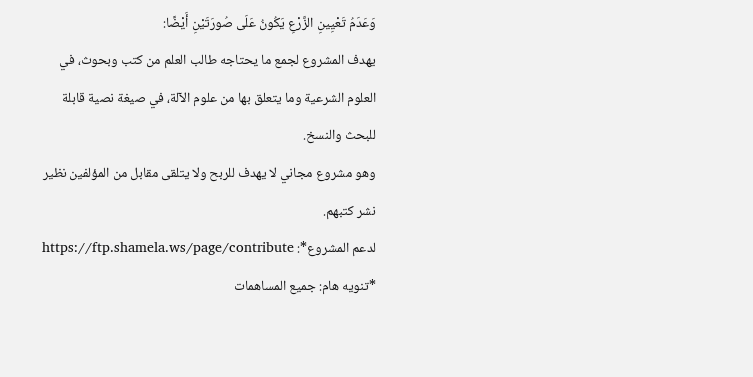وَعَدَمُ تَعْيِينِ الزَّرْعِ يَكُونُ عَلَى صُورَتَيْنِ أَيْضًا:
يهدف المشروع لجمع ما يحتاجه طالب العلم من كتب وبحوث، في العلوم الشرعية وما يتعلق بها من علوم الآلة، في صيغة نصية قابلة للبحث والنسخ.
وهو مشروع مجاني لا يهدف للربح ولا يتلقى مقابل من المؤلفين نظير نشر كتبهم.
لدعم المشروع*: https://ftp.shamela.ws/page/contribute
*تنويه هام: جميع المساهمات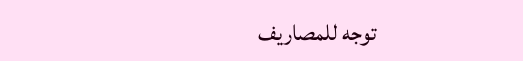توجه للمصاريف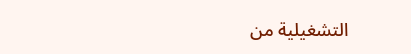التشغيلية من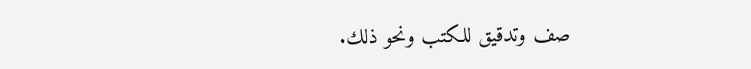صف وتدقيق للكتب ونحو ذلك.